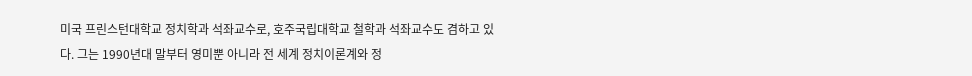미국 프린스턴대학교 정치학과 석좌교수로, 호주국립대학교 철학과 석좌교수도 겸하고 있다. 그는 1990년대 말부터 영미뿐 아니라 전 세계 정치이론계와 정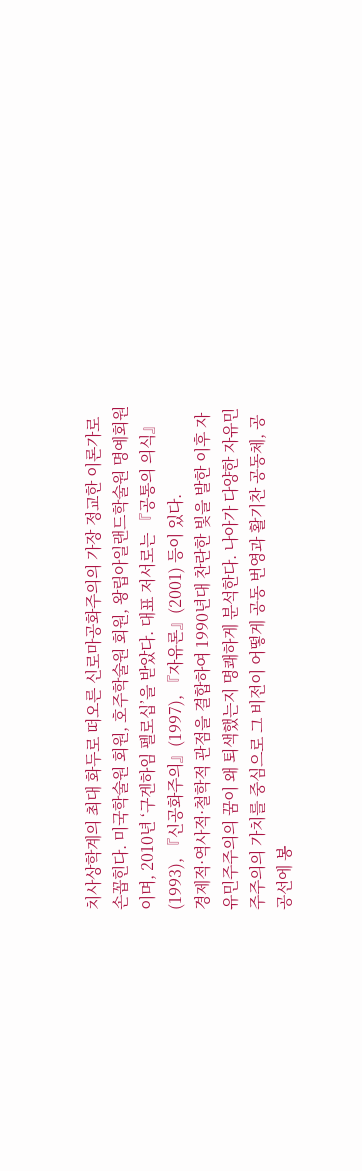치사상학계의 최대 화두로 떠오른 신로마공화주의의 가장 정교한 이론가로 손꼽힌다. 미국학술원 회원, 호주학술원 회원, 왕립아일랜드학술원 명예회원이며, 2010년 ‘구겐하임 펠로십’을 받았다. 대표 저서로는 『공통의 의식』(1993), 『신공화주의』(1997), 『자유론』(2001) 등이 있다.
경제적·역사적·철학적 관점을 결합하여 1990년대 찬란한 빛을 발한 이후 자유민주주의의 꿈이 왜 퇴색했는지 명쾌하게 분석한다. 나아가 다양한 자유민주주의의 가치를 중심으로 그 비전이 어떻게 공동 번영과 활기찬 공동체, 공공선에 봉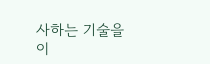사하는 기술을 이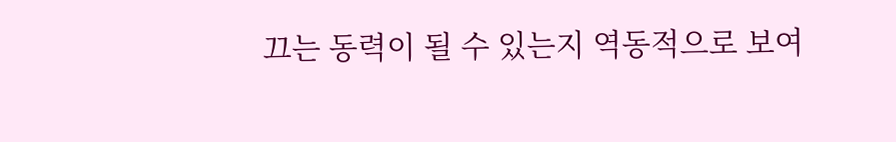끄는 동력이 될 수 있는지 역동적으로 보여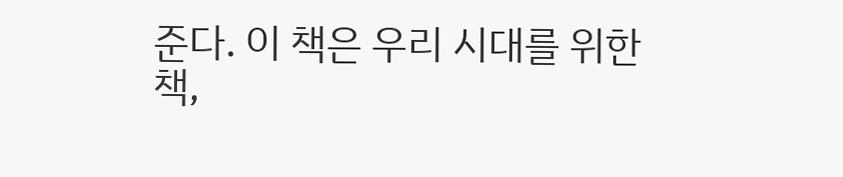준다. 이 책은 우리 시대를 위한 책,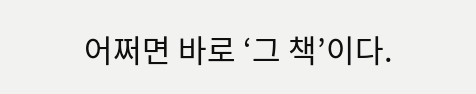어쩌면 바로 ‘그 책’이다.